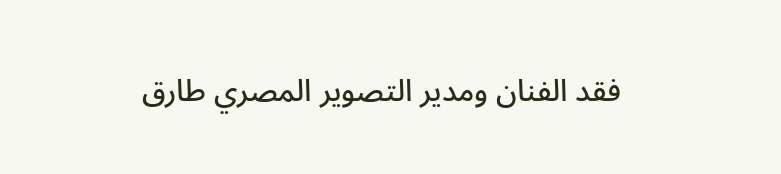فقد الفنان ومدير التصوير المصري طارق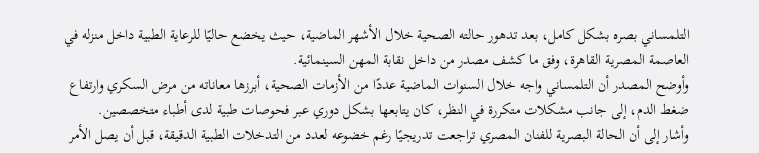التلمساني بصره بشكل كامل، بعد تدهور حالته الصحية خلال الأشهر الماضية، حيث يخضع حاليًا للرعاية الطبية داخل منزله في العاصمة المصرية القاهرة، وفق ما كشف مصدر من داخل نقابة المهن السينمائية.
وأوضح المصدر أن التلمساني واجه خلال السنوات الماضية عددًا من الأزمات الصحية، أبرزها معاناته من مرض السكري وارتفاع ضغط الدم، إلى جانب مشكلات متكررة في النظر، كان يتابعها بشكل دوري عبر فحوصات طبية لدى أطباء متخصصين.
وأشار إلى أن الحالة البصرية للفنان المصري تراجعت تدريجيًا رغم خضوعه لعدد من التدخلات الطبية الدقيقة، قبل أن يصل الأمر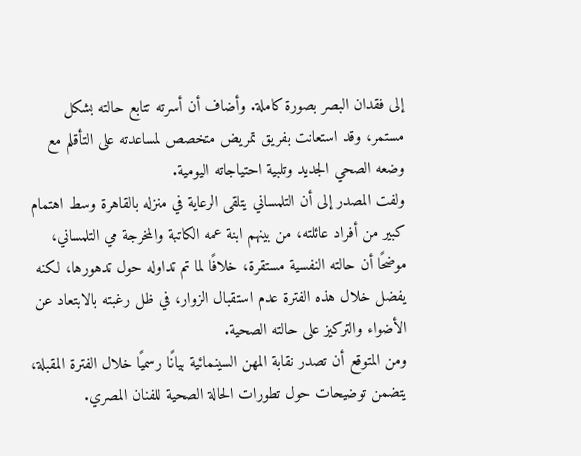إلى فقدان البصر بصورة كاملة. وأضاف أن أسرته تتابع حالته بشكل مستمر، وقد استعانت بفريق تمريض متخصص لمساعدته على التأقلم مع وضعه الصحي الجديد وتلبية احتياجاته اليومية.
ولفت المصدر إلى أن التلمساني يتلقى الرعاية في منزله بالقاهرة وسط اهتمام كبير من أفراد عائلته، من بينهم ابنة عمه الكاتبة والمخرجة مي التلمساني، موضحًا أن حالته النفسية مستقرة، خلافًا لما تم تداوله حول تدهورها، لكنه يفضل خلال هذه الفترة عدم استقبال الزوار، في ظل رغبته بالابتعاد عن الأضواء والتركيز على حالته الصحية.
ومن المتوقع أن تصدر نقابة المهن السينمائية بيانًا رسميًا خلال الفترة المقبلة، يتضمن توضيحات حول تطورات الحالة الصحية للفنان المصري.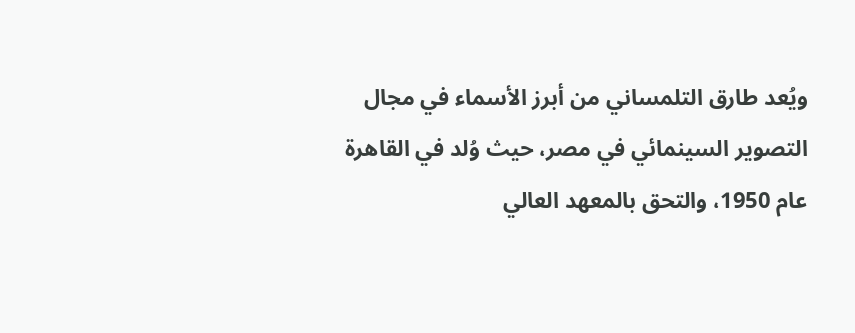ويُعد طارق التلمساني من أبرز الأسماء في مجال التصوير السينمائي في مصر، حيث وُلد في القاهرة عام 1950، والتحق بالمعهد العالي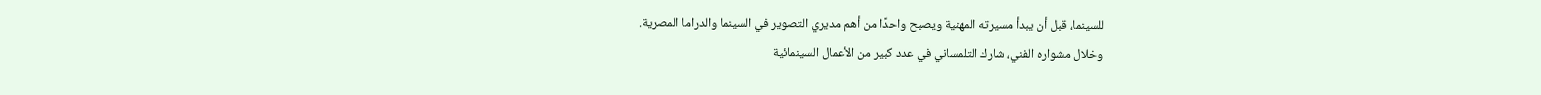للسينما، قبل أن يبدأ مسيرته المهنية ويصبح واحدًا من أهم مديري التصوير في السينما والدراما المصرية.
وخلال مشواره الفني، شارك التلمساني في عدد كبير من الأعمال السينمائية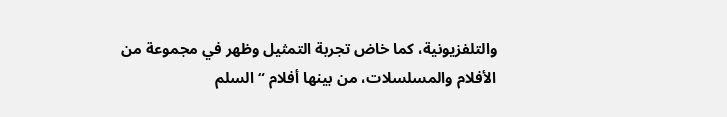والتلفزيونية، كما خاض تجربة التمثيل وظهر في مجموعة من الأفلام والمسلسلات، من بينها أفلام “السلم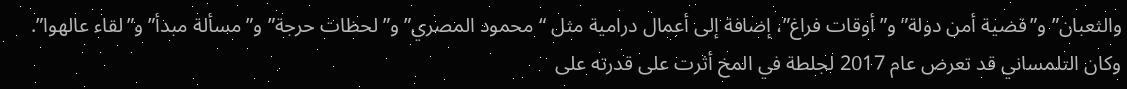والثعبان” و”قضية أمن دولة” و”أوقات فراغ”، إضافة إلى أعمال درامية مثل “محمود المصري” و”لحظات حرجة” و”مسألة مبدأ” و”لقاء عالهوا”.
وكان التلمساني قد تعرض عام 2017 لجلطة في المخ أثرت على قدرته على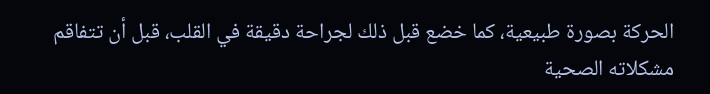الحركة بصورة طبيعية، كما خضع قبل ذلك لجراحة دقيقة في القلب، قبل أن تتفاقم مشكلاته الصحية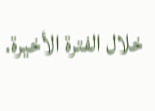خلال الفترة الأخيرة.